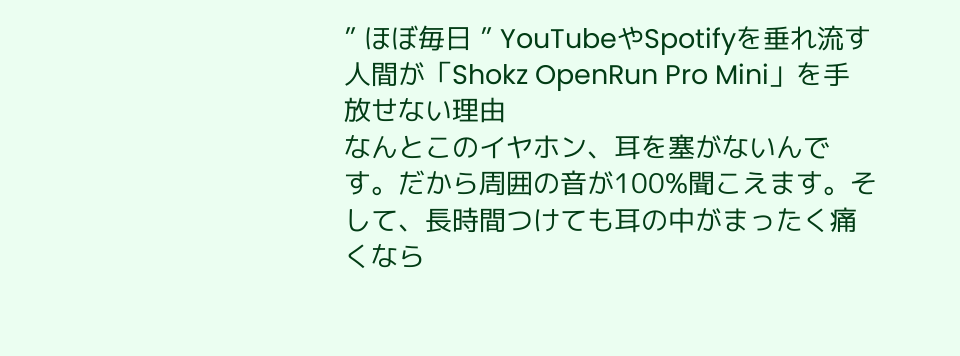” ほぼ毎日 ” YouTubeやSpotifyを垂れ流す人間が「Shokz OpenRun Pro Mini」を手放せない理由
なんとこのイヤホン、耳を塞がないんです。だから周囲の音が100%聞こえます。そして、長時間つけても耳の中がまったく痛くなら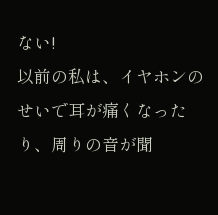ない!
以前の私は、イヤホンのせいで耳が痛くなったり、周りの音が聞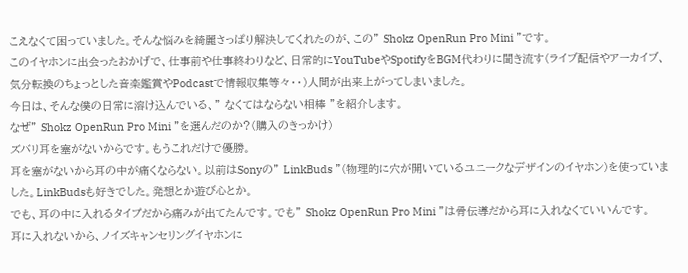こえなくて困っていました。そんな悩みを綺麗さっぱり解決してくれたのが、この” Shokz OpenRun Pro Mini ”です。
このイヤホンに出会ったおかげで、仕事前や仕事終わりなど、日常的にYouTubeやSpotifyをBGM代わりに聞き流す(ライブ配信やアーカイブ、気分転換のちょっとした音楽鑑賞やPodcastで情報収集等々・・)人間が出来上がってしまいました。
今日は、そんな僕の日常に溶け込んでいる、” なくてはならない相棒 ”を紹介します。
なぜ” Shokz OpenRun Pro Mini ”を選んだのか?(購入のきっかけ)
ズバリ耳を塞がないからです。もうこれだけで優勝。
耳を塞がないから耳の中が痛くならない。以前はSonyの” LinkBuds ”(物理的に穴が開いているユニークなデザインのイヤホン)を使っていました。LinkBudsも好きでした。発想とか遊び心とか。
でも、耳の中に入れるタイプだから痛みが出てたんです。でも” Shokz OpenRun Pro Mini ”は骨伝導だから耳に入れなくていいんです。
耳に入れないから、ノイズキャンセリングイヤホンに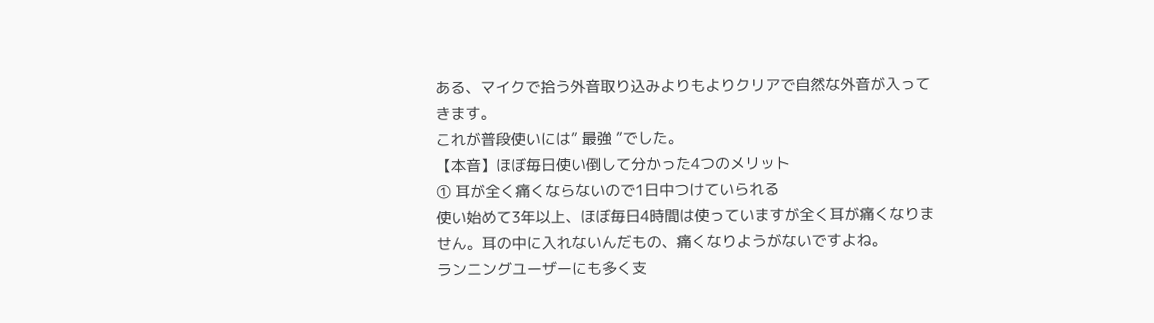ある、マイクで拾う外音取り込みよりもよりクリアで自然な外音が入ってきます。
これが普段使いには” 最強 ”でした。
【本音】ほぼ毎日使い倒して分かった4つのメリット
① 耳が全く痛くならないので1日中つけていられる
使い始めて3年以上、ほぼ毎日4時間は使っていますが全く耳が痛くなりません。耳の中に入れないんだもの、痛くなりようがないですよね。
ランニングユーザーにも多く支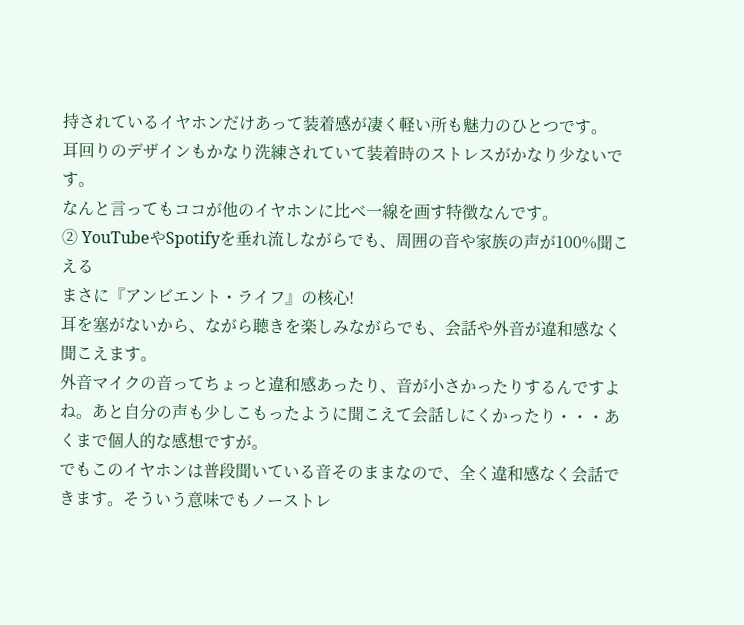持されているイヤホンだけあって装着感が凄く軽い所も魅力のひとつです。
耳回りのデザインもかなり洗練されていて装着時のストレスがかなり少ないです。
なんと言ってもココが他のイヤホンに比べ一線を画す特徴なんです。
② YouTubeやSpotifyを垂れ流しながらでも、周囲の音や家族の声が100%聞こえる
まさに『アンビエント・ライフ』の核心!
耳を塞がないから、ながら聴きを楽しみながらでも、会話や外音が違和感なく聞こえます。
外音マイクの音ってちょっと違和感あったり、音が小さかったりするんですよね。あと自分の声も少しこもったように聞こえて会話しにくかったり・・・あくまで個人的な感想ですが。
でもこのイヤホンは普段聞いている音そのままなので、全く違和感なく会話できます。そういう意味でもノーストレ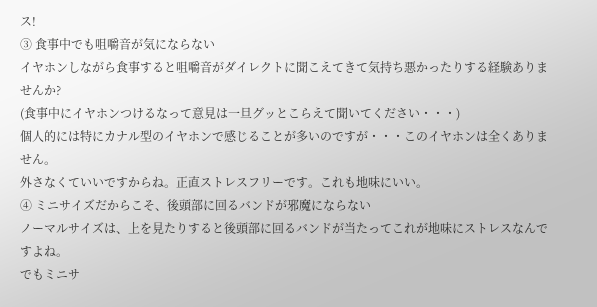ス!
③ 食事中でも咀嚼音が気にならない
イヤホンしながら食事すると咀嚼音がダイレクトに聞こえてきて気持ち悪かったりする経験ありませんか?
(食事中にイヤホンつけるなって意見は一旦グッとこらえて聞いてください・・・)
個人的には特にカナル型のイヤホンで感じることが多いのですが・・・このイヤホンは全くありません。
外さなくていいですからね。正直ストレスフリーです。これも地味にいい。
④ ミニサイズだからこそ、後頭部に回るバンドが邪魔にならない
ノーマルサイズは、上を見たりすると後頭部に回るバンドが当たってこれが地味にストレスなんですよね。
でもミニサ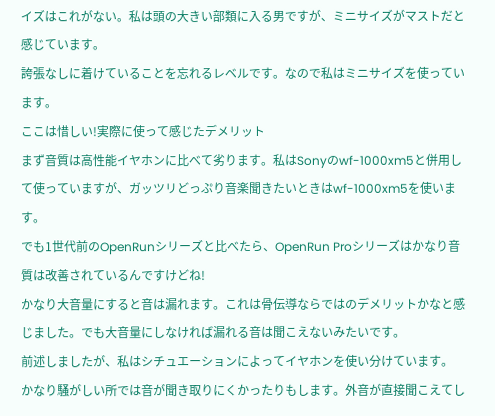イズはこれがない。私は頭の大きい部類に入る男ですが、ミニサイズがマストだと感じています。
誇張なしに着けていることを忘れるレベルです。なので私はミニサイズを使っています。
ここは惜しい!実際に使って感じたデメリット
まず音質は高性能イヤホンに比べて劣ります。私はSonyのwf-1000xm5と併用して使っていますが、ガッツリどっぷり音楽聞きたいときはwf-1000xm5を使います。
でも1世代前のOpenRunシリーズと比べたら、OpenRun Proシリーズはかなり音質は改善されているんですけどね!
かなり大音量にすると音は漏れます。これは骨伝導ならではのデメリットかなと感じました。でも大音量にしなければ漏れる音は聞こえないみたいです。
前述しましたが、私はシチュエーションによってイヤホンを使い分けています。
かなり騒がしい所では音が聞き取りにくかったりもします。外音が直接聞こえてし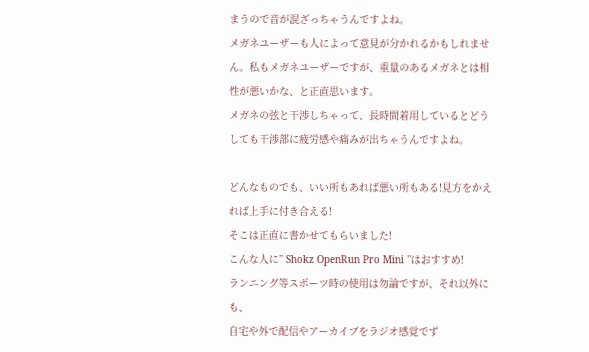まうので音が混ざっちゃうんですよね。
メガネユーザーも人によって意見が分かれるかもしれません。私もメガネユーザーですが、重量のあるメガネとは相性が悪いかな、と正直思います。
メガネの弦と干渉しちゃって、長時間着用しているとどうしても干渉部に疲労感や痛みが出ちゃうんですよね。

どんなものでも、いい所もあれば悪い所もある!見方をかえれば上手に付き合える!
そこは正直に書かせてもらいました!
こんな人に” Shokz OpenRun Pro Mini ”はおすすめ!
ランニング等スポーツ時の使用は勿論ですが、それ以外にも、
自宅や外で配信やアーカイブをラジオ感覚でず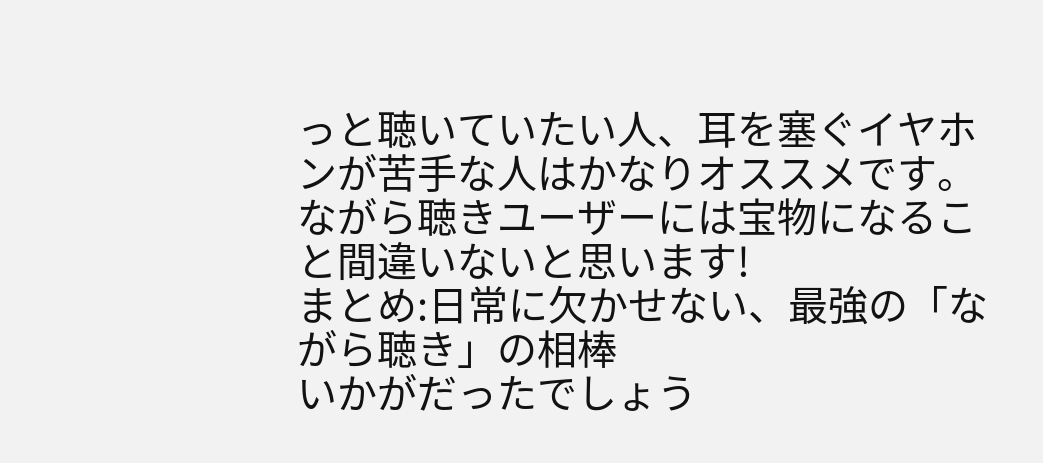っと聴いていたい人、耳を塞ぐイヤホンが苦手な人はかなりオススメです。
ながら聴きユーザーには宝物になること間違いないと思います!
まとめ:日常に欠かせない、最強の「ながら聴き」の相棒
いかがだったでしょう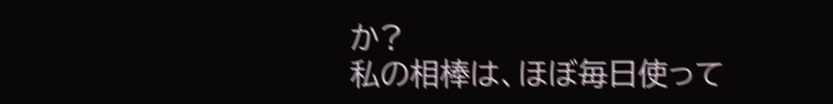か?
私の相棒は、ほぼ毎日使って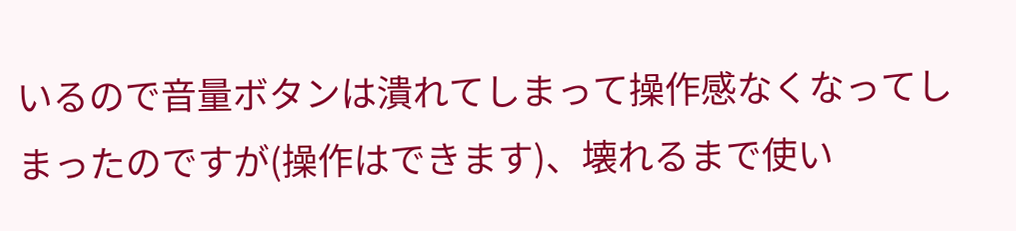いるので音量ボタンは潰れてしまって操作感なくなってしまったのですが(操作はできます)、壊れるまで使い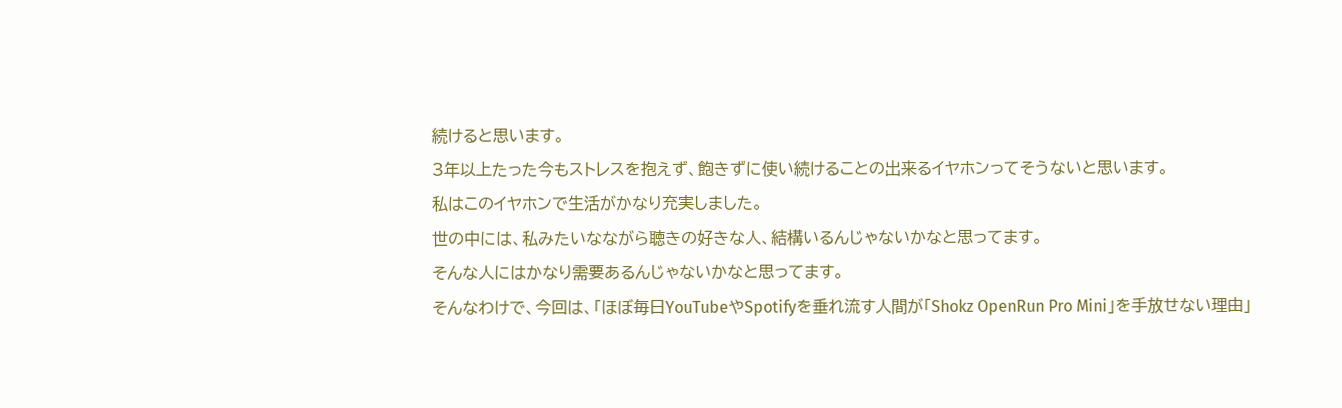続けると思います。
3年以上たった今もストレスを抱えず、飽きずに使い続けることの出来るイヤホンってそうないと思います。
私はこのイヤホンで生活がかなり充実しました。
世の中には、私みたいなながら聴きの好きな人、結構いるんじゃないかなと思ってます。
そんな人にはかなり需要あるんじゃないかなと思ってます。
そんなわけで、今回は、「ほぼ毎日YouTubeやSpotifyを垂れ流す人間が「Shokz OpenRun Pro Mini」を手放せない理由」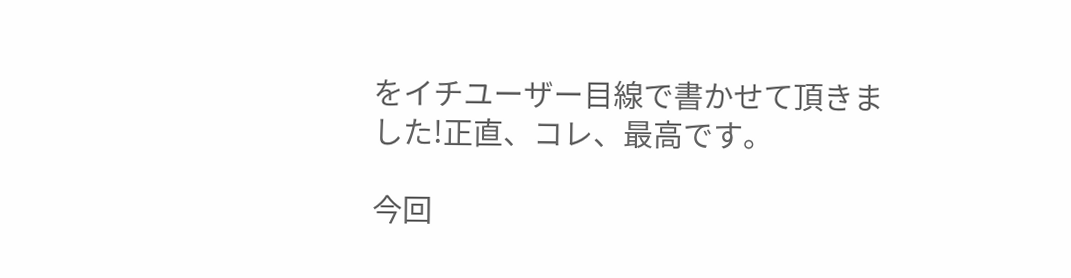をイチユーザー目線で書かせて頂きました!正直、コレ、最高です。

今回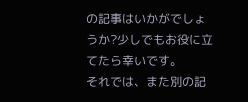の記事はいかがでしょうか?少しでもお役に立てたら幸いです。
それでは、また別の記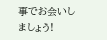事でお会いしましょう!